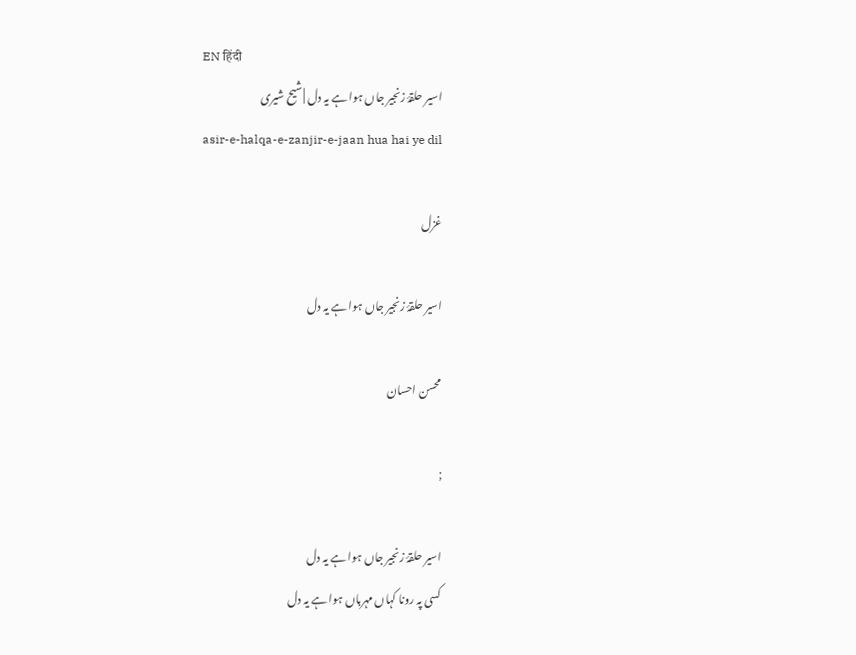EN हिंदी
اسیر حلقۂ زنجیر جاں ہوا ہے یہ دل | شیح شیری
asir-e-halqa-e-zanjir-e-jaan hua hai ye dil

غزل

اسیر حلقۂ زنجیر جاں ہوا ہے یہ دل

محسن احسان

;

اسیر حلقۂ زنجیر جاں ہوا ہے یہ دل
کسی پہ رونا کہاں مہرباں ہوا ہے یہ دل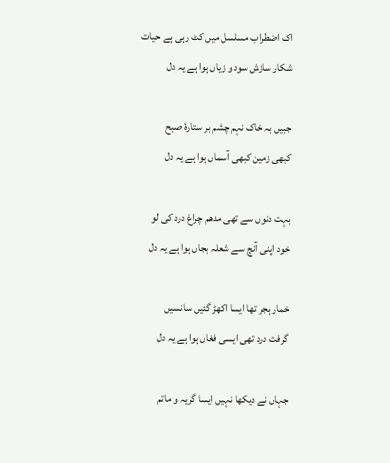اک اضطراب مسلسل میں کٹ رہی ہے حیات
شکار سازش سود و زیاں ہوا ہے یہ دل

جبیں بہ خاک نہم چشم بر ستارۂ صبح
کبھی زمین کبھی آسماں ہوا ہے یہ دل

بہت دنوں سے تھی مدھم چراغ درد کی لو
خود اپنی آنچ سے شعلہ بجاں ہوا ہے یہ دل

خمار ہجر تھا ایسا اکھڑ گئیں سانسیں
گرفت درد تھی ایسی فغاں ہوا ہے یہ دل

جہاں نے دیکھا نہیں ایسا گریہ و ماتم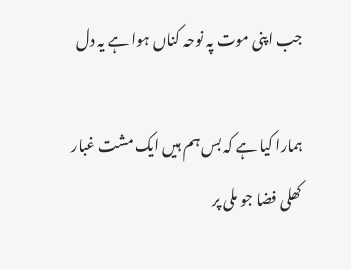جب اپنی موت پہ نوحہ کناں ہوا ہے یہ دل

ہمارا کیا ہے کہ بس ہم ہیں ایک مشت غبار
کھلی فضا جو ملی پر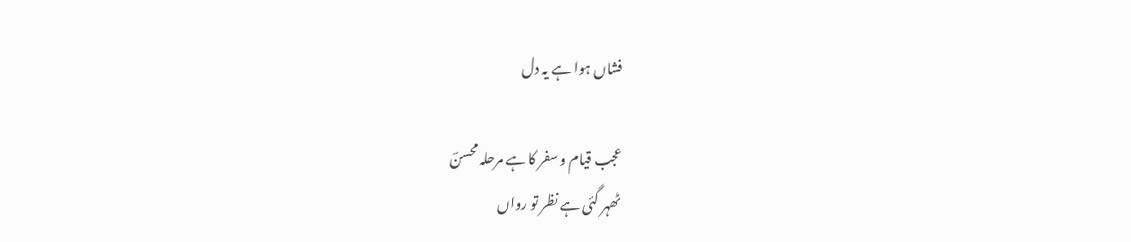فشاں ہوا ہے یہ دل

عجب قیام و سفر کا ہے مرحلہ محسنؔ
ٹھہر گئی ہے نظر تو رواں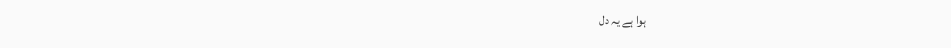ہوا ہے یہ دل